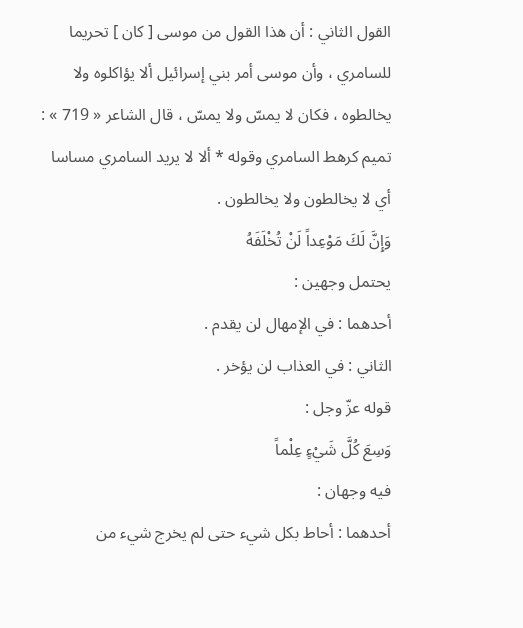القول الثاني : أن هذا القول من موسى [ كان ] تحريما للسامري ، وأن موسى أمر بني إسرائيل ألا يؤاكلوه ولا يخالطوه ، فكان لا يمسّ ولا يمسّ ، قال الشاعر « 719 » :
تميم كرهط السامري وقوله * ألا لا يريد السامري مساسا
أي لا يخالطون ولا يخالطون .
وَإِنَّ لَكَ مَوْعِداً لَنْ تُخْلَفَهُ
يحتمل وجهين :
أحدهما : في الإمهال لن يقدم .
الثاني : في العذاب لن يؤخر .
قوله عزّ وجل :
وَسِعَ كُلَّ شَيْءٍ عِلْماً
فيه وجهان :
أحدهما : أحاط بكل شيء حتى لم يخرج شيء من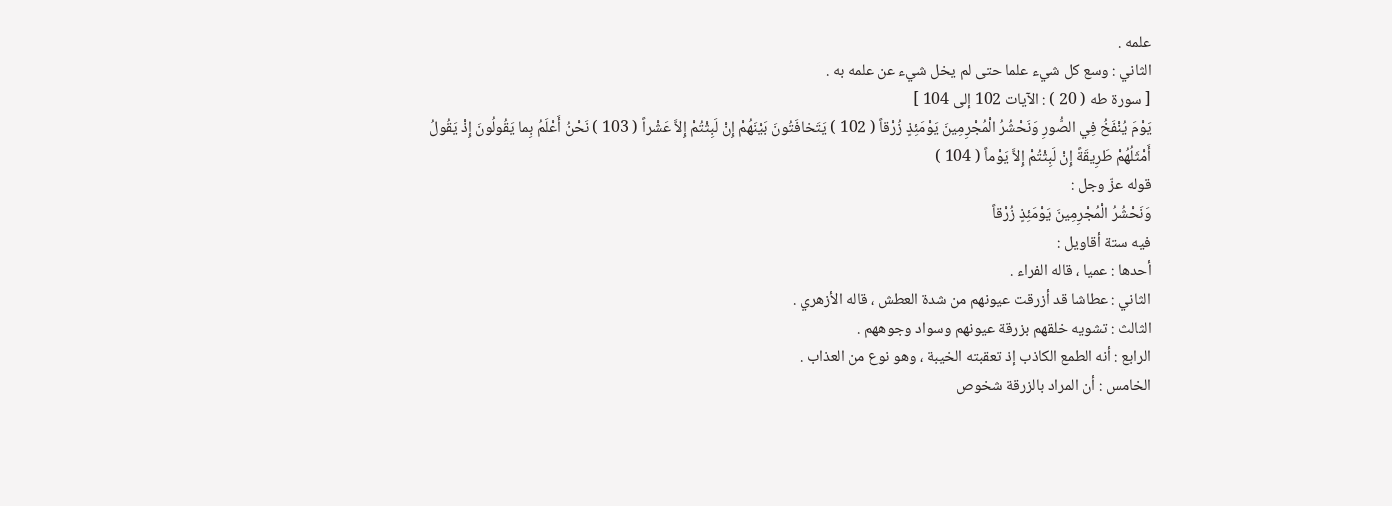علمه .
الثاني : وسع كل شيء علما حتى لم يخل شيء عن علمه به .
[ سورة طه ( 20 ) : الآيات 102 إلى 104 ]
يَوْمَ يُنْفَخُ فِي الصُّورِ وَنَحْشُرُ الْمُجْرِمِينَ يَوْمَئِذٍ زُرْقاً ( 102 ) يَتَخافَتُونَ بَيْنَهُمْ إِنْ لَبِثْتُمْ إِلاَّ عَشْراً ( 103 ) نَحْنُ أَعْلَمُ بِما يَقُولُونَ إِذْ يَقُولُ أَمْثَلُهُمْ طَرِيقَةً إِنْ لَبِثْتُمْ إِلاَّ يَوْماً ( 104 )
قوله عزّ وجل :
وَنَحْشُرُ الْمُجْرِمِينَ يَوْمَئِذٍ زُرْقاً
فيه ستة أقاويل :
أحدها : عميا ، قاله الفراء .
الثاني : عطاشا قد أزرقت عيونهم من شدة العطش ، قاله الأزهري .
الثالث : تشويه خلقهم بزرقة عيونهم وسواد وجوههم .
الرابع : أنه الطمع الكاذب إذ تعقبته الخيبة ، وهو نوع من العذاب .
الخامس : أن المراد بالزرقة شخوص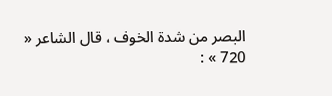البصر من شدة الخوف ، قال الشاعر « 720 » :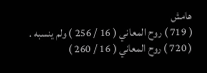هامش
( 719 ) روح المعاني ( 16 / 256 ) ولم ينسبه .
( 720 ) روح المعاني ( 16 / 260 )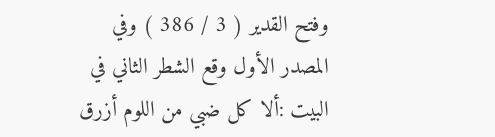وفتح القدير ( 3 / 386 ) وفي المصدر الأول وقع الشطر الثاني في البيت :ألا كل ضبي من اللوم أزرق